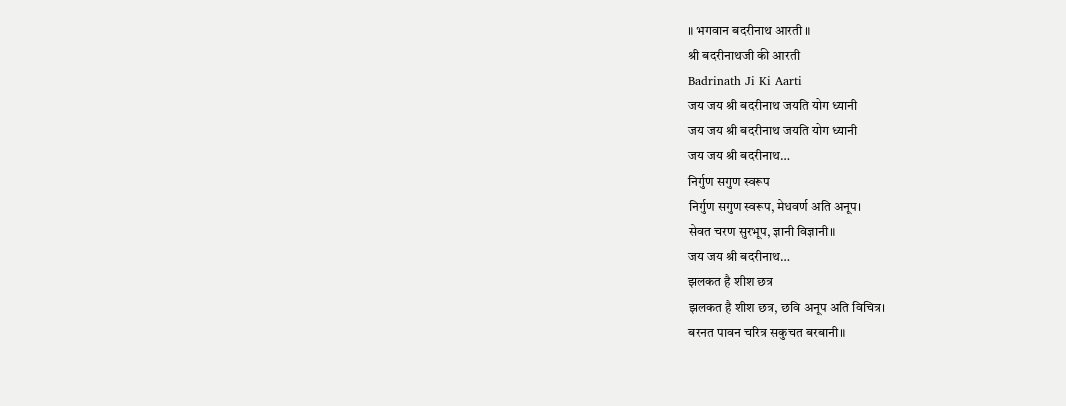॥ भगवान बदरीनाथ आरती ॥
श्री बदरीनाथजी की आरती
Badrinath Ji Ki Aarti
जय जय श्री बदरीनाथ जयति योग ध्यानी
जय जय श्री बदरीनाथ जयति योग ध्यानी
जय जय श्री बदरीनाथ…
निर्गुण सगुण स्वरूप
निर्गुण सगुण स्वरूप, मेधवर्ण अति अनूप।
सेवत चरण सुरभूप, ज्ञानी विज्ञानी॥
जय जय श्री बदरीनाथ…
झलकत है शीश छत्र
झलकत है शीश छत्र, छवि अनूप अति विचित्र।
बरनत पावन चरित्र सकुचत बरबानी॥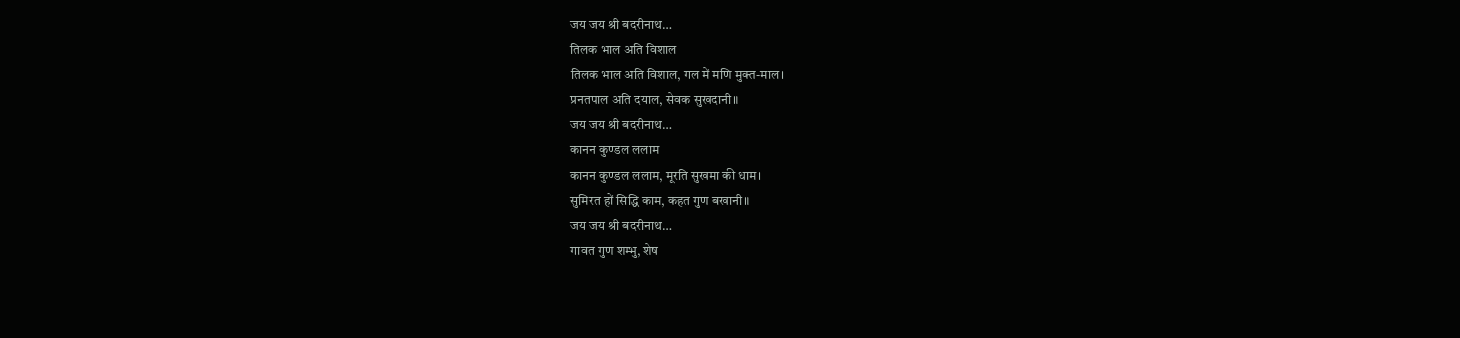जय जय श्री बदरीनाथ…
तिलक भाल अति विशाल
तिलक भाल अति विशाल, गल में मणि मुक्त-माल।
प्रनतपाल अति दयाल, सेवक सुखदानी॥
जय जय श्री बदरीनाथ…
कानन कुण्डल ललाम
कानन कुण्डल ललाम, मूरति सुखमा की धाम।
सुमिरत हों सिद्धि काम, कहत गुण बखानी॥
जय जय श्री बदरीनाथ…
गावत गुण शम्भु, शेष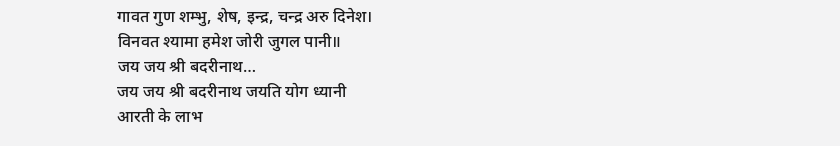गावत गुण शम्भु, शेष, इन्द्र, चन्द्र अरु दिनेश।
विनवत श्यामा हमेश जोरी जुगल पानी॥
जय जय श्री बदरीनाथ…
जय जय श्री बदरीनाथ जयति योग ध्यानी
आरती के लाभ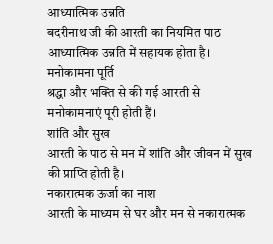आध्यात्मिक उन्नति
बदरीनाथ जी की आरती का नियमित पाठ आध्यात्मिक उन्नति में सहायक होता है।
मनोकामना पूर्ति
श्रद्धा और भक्ति से की गई आरती से मनोकामनाएं पूरी होती हैं।
शांति और सुख
आरती के पाठ से मन में शांति और जीवन में सुख की प्राप्ति होती है।
नकारात्मक ऊर्जा का नाश
आरती के माध्यम से घर और मन से नकारात्मक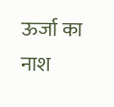ऊर्जा का नाश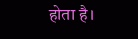होता है।